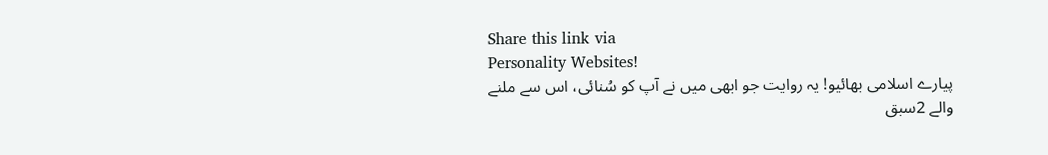Share this link via
Personality Websites!
پیارے اسلامی بھائیو! یہ روایت جو ابھی میں نے آپ کو سُنائی، اس سے ملنے والے 2سبق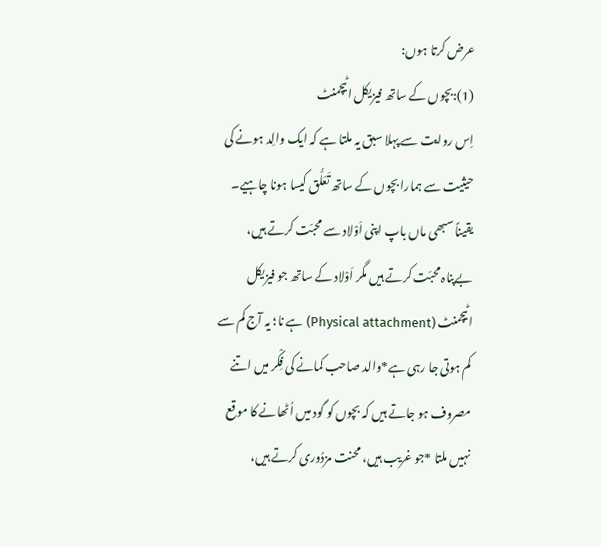عرض کرتا ہوں:
(1):بچوں کے ساتھ فیزیکل اٹیچمنٹ
اِس روایت سے پہلا سبق یہ ملتا ہے کہ ایک والِد ہونے کی حیثیت سے ہمارا بچوں کے ساتھ تَعَلُّق کیسا ہونا چاہیے۔ یقیناً سبھی ماں باپ اپنی اَوْلاد سے محبّت کرتے ہیں، بےپناہ محبّت کرتے ہیں مگر اَوْلاد کے ساتھ جو فیزیکل اٹیچمنٹ (Physical attachment) ہے نا؛ یہ آج کم سے کم ہوتی جا رہی ہے*والد صاحب کمانے کی فِکْر میں اتنے مصروف ہو جاتے ہیں کہ بچوں کو گود میں اُٹھانے کا موقع نہیں ملتا *جو غریب ہیں، محنت مزدُوری کرتے ہیں،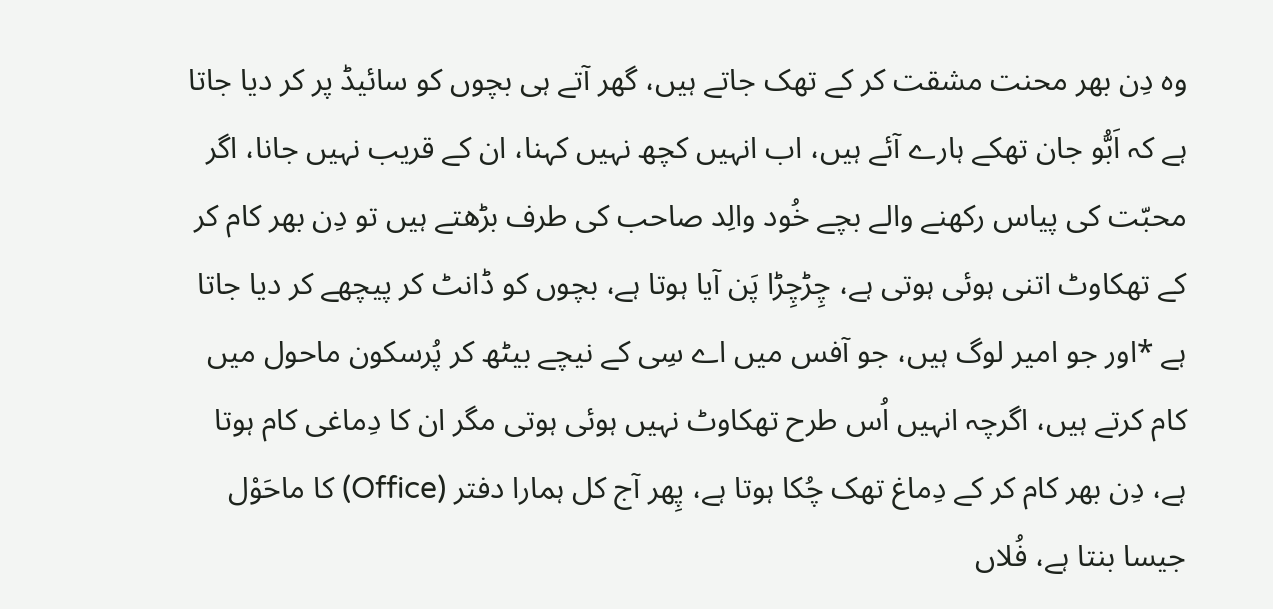وہ دِن بھر محنت مشقت کر کے تھک جاتے ہیں، گھر آتے ہی بچوں کو سائیڈ پر کر دیا جاتا ہے کہ اَبُّو جان تھکے ہارے آئے ہیں، اب انہیں کچھ نہیں کہنا، ان کے قریب نہیں جانا، اگر محبّت کی پیاس رکھنے والے بچے خُود والِد صاحب کی طرف بڑھتے ہیں تو دِن بھر کام کر کے تھکاوٹ اتنی ہوئی ہوتی ہے، چِڑچِڑا پَن آیا ہوتا ہے، بچوں کو ڈانٹ کر پیچھے کر دیا جاتا ہے *اور جو امیر لوگ ہیں، جو آفس میں اے سِی کے نیچے بیٹھ کر پُرسکون ماحول میں کام کرتے ہیں، اگرچہ انہیں اُس طرح تھکاوٹ نہیں ہوئی ہوتی مگر ان کا دِماغی کام ہوتا ہے، دِن بھر کام کر کے دِماغ تھک چُکا ہوتا ہے، پِھر آج کل ہمارا دفتر (Office) کا ماحَوْل جیسا بنتا ہے، فُلاں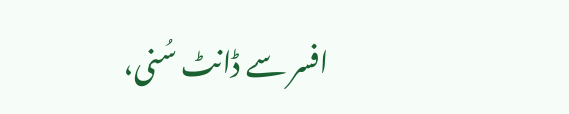افسر سے ڈانٹ سُنی،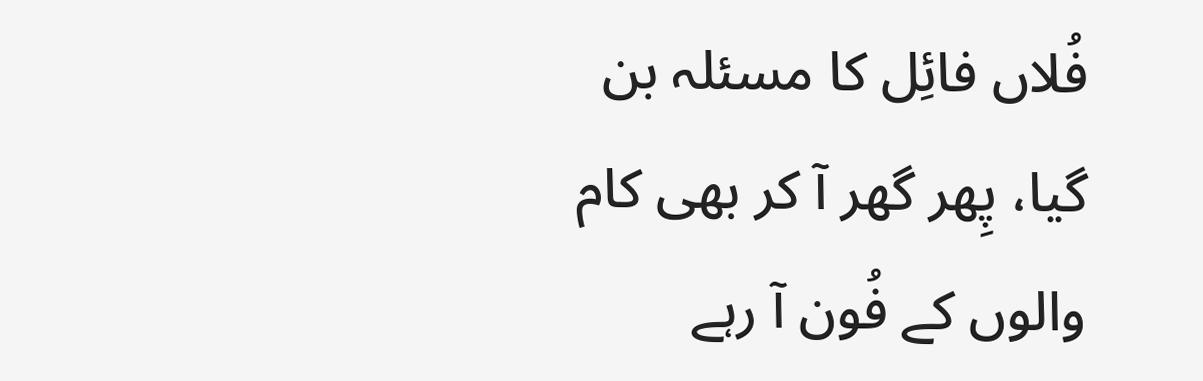فُلاں فائِل کا مسئلہ بن گیا، پِھر گھر آ کر بھی کام والوں کے فُون آ رہے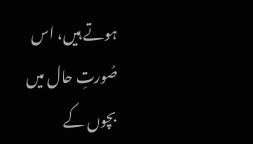ہوتے ہیں، اس صُورتِ حال میں بچوں کے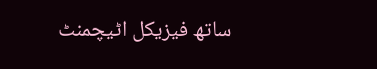ساتھ فیزیکل اٹیچمنٹ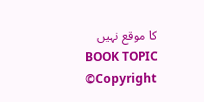کا موقع نہیں
BOOK TOPIC
©Copyright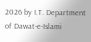2026 by I.T. Department of Dawat-e-Islami